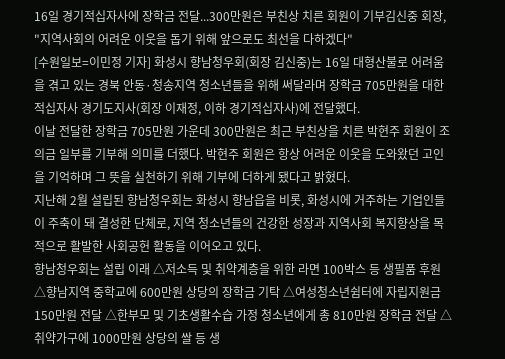16일 경기적십자사에 장학금 전달...300만원은 부친상 치른 회원이 기부김신중 회장, "지역사회의 어려운 이웃을 돕기 위해 앞으로도 최선을 다하겠다"
[수원일보=이민정 기자] 화성시 향남청우회(회장 김신중)는 16일 대형산불로 어려움을 겪고 있는 경북 안동·청송지역 청소년들을 위해 써달라며 장학금 705만원을 대한적십자사 경기도지사(회장 이재정, 이하 경기적십자사)에 전달했다.
이날 전달한 장학금 705만원 가운데 300만원은 최근 부친상을 치른 박현주 회원이 조의금 일부를 기부해 의미를 더했다. 박현주 회원은 항상 어려운 이웃을 도와왔던 고인을 기억하며 그 뜻을 실천하기 위해 기부에 더하게 됐다고 밝혔다.
지난해 2월 설립된 향남청우회는 화성시 향남읍을 비롯, 화성시에 거주하는 기업인들이 주축이 돼 결성한 단체로, 지역 청소년들의 건강한 성장과 지역사회 복지향상을 목적으로 활발한 사회공헌 활동을 이어오고 있다.
향남청우회는 설립 이래 △저소득 및 취약계층을 위한 라면 100박스 등 생필품 후원 △향남지역 중학교에 600만원 상당의 장학금 기탁 △여성청소년쉼터에 자립지원금 150만원 전달 △한부모 및 기초생활수습 가정 청소년에게 총 810만원 장학금 전달 △취약가구에 1000만원 상당의 쌀 등 생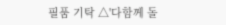필품 기탁 △'다함께 돌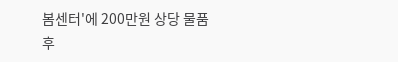봄센터'에 200만원 상당 물품 후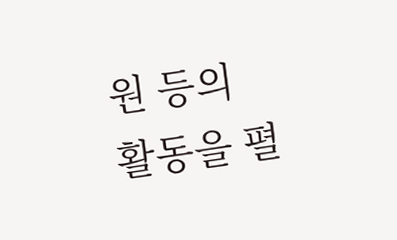원 등의 활동을 펼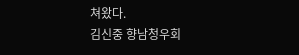쳐왔다.
김신중 향남청우회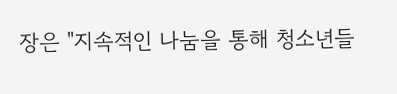장은 "지속적인 나눔을 통해 청소년들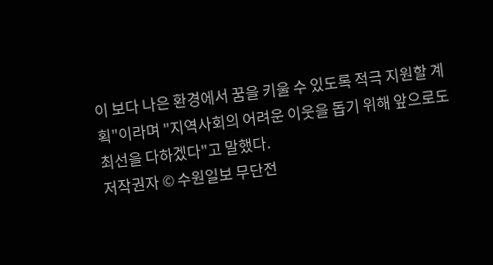이 보다 나은 환경에서 꿈을 키울 수 있도록 적극 지원할 계획"이라며 "지역사회의 어려운 이웃을 돕기 위해 앞으로도 최선을 다하겠다"고 말했다.
저작권자 © 수원일보 무단전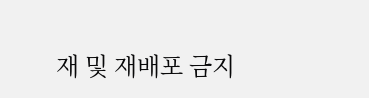재 및 재배포 금지